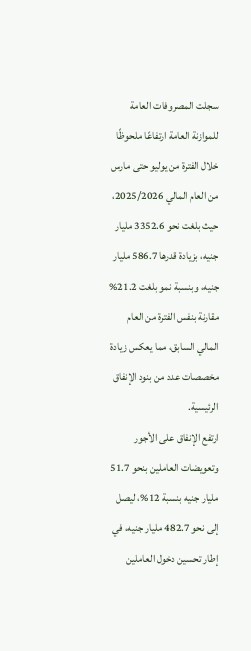سجلت المصروفات العامة للموازنة العامة ارتفاعًا ملحوظًا خلال الفترة من يوليو حتى مارس من العام المالي 2025/2026، حيث بلغت نحو 3352.6 مليار جنيه، بزيادة قدرها 586.7 مليار جنيه، وبنسبة نمو بلغت 21.2% مقارنة بنفس الفترة من العام المالي السابق، مما يعكس زيادة مخصصات عدد من بنود الإنفاق الرئيسية.
ارتفع الإنفاق على الأجور وتعويضات العاملين بنحو 51.7 مليار جنيه بنسبة 12%، ليصل إلى نحو 482.7 مليار جنيه، في إطار تحسين دخول العاملين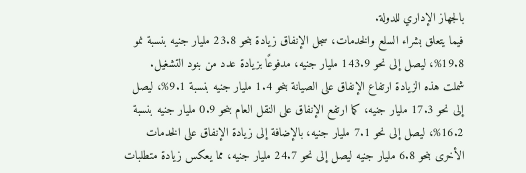بالجهاز الإداري للدولة.
فيما يتعلق بشراء السلع والخدمات، سجل الإنفاق زيادة بنحو 23.8 مليار جنيه بنسبة نمو 19.8%، ليصل إلى نحو 143.9 مليار جنيه، مدفوعًا بزيادة عدد من بنود التشغيل.
شملت هذه الزيادة ارتفاع الإنفاق على الصيانة بنحو 1.4 مليار جنيه بنسبة 9.1%، ليصل إلى نحو 17.3 مليار جنيه، كما ارتفع الإنفاق على النقل العام بنحو 0.9 مليار جنيه بنسبة 16.2%، ليصل إلى نحو 7.1 مليار جنيه، بالإضافة إلى زيادة الإنفاق على الخدمات الأخرى بنحو 6.8 مليار جنيه ليصل إلى نحو 24.7 مليار جنيه، مما يعكس زيادة متطلبات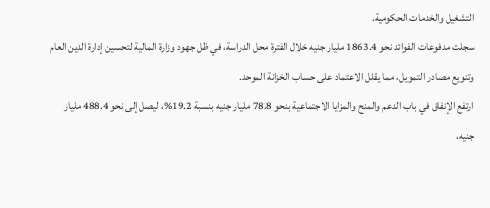التشغيل والخدمات الحكومية.
سجلت مدفوعات الفوائد نحو 1863.4 مليار جنيه خلال الفترة محل الدراسة، في ظل جهود وزارة المالية لتحسين إدارة الدين العام وتنويع مصادر التمويل، مما يقلل الاعتماد على حساب الخزانة الموحد.
ارتفع الإنفاق في باب الدعم والمنح والمزايا الاجتماعية بنحو 78.8 مليار جنيه بنسبة 19.2%، ليصل إلى نحو 488.4 مليار جنيه،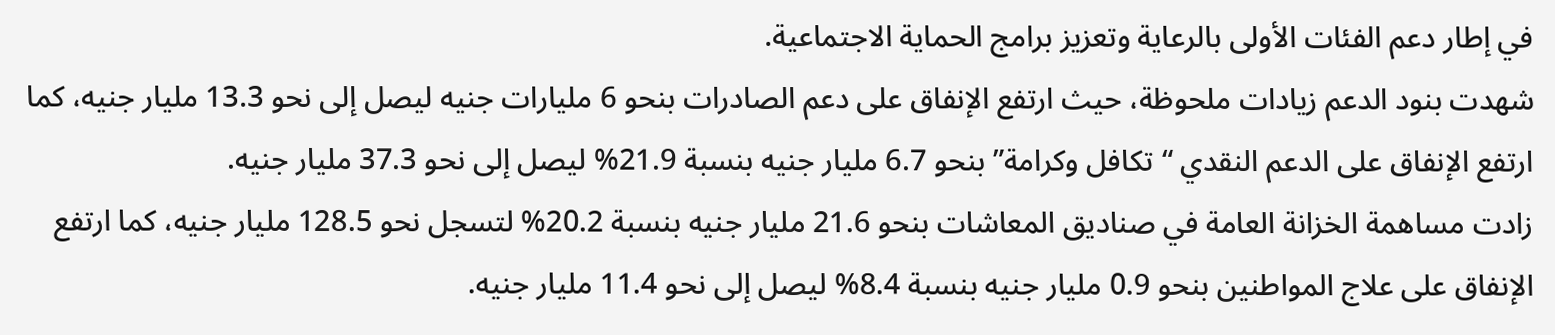في إطار دعم الفئات الأولى بالرعاية وتعزيز برامج الحماية الاجتماعية.
شهدت بنود الدعم زيادات ملحوظة، حيث ارتفع الإنفاق على دعم الصادرات بنحو 6 مليارات جنيه ليصل إلى نحو 13.3 مليار جنيه، كما ارتفع الإنفاق على الدعم النقدي “تكافل وكرامة” بنحو 6.7 مليار جنيه بنسبة 21.9% ليصل إلى نحو 37.3 مليار جنيه.
زادت مساهمة الخزانة العامة في صناديق المعاشات بنحو 21.6 مليار جنيه بنسبة 20.2% لتسجل نحو 128.5 مليار جنيه، كما ارتفع الإنفاق على علاج المواطنين بنحو 0.9 مليار جنيه بنسبة 8.4% ليصل إلى نحو 11.4 مليار جنيه.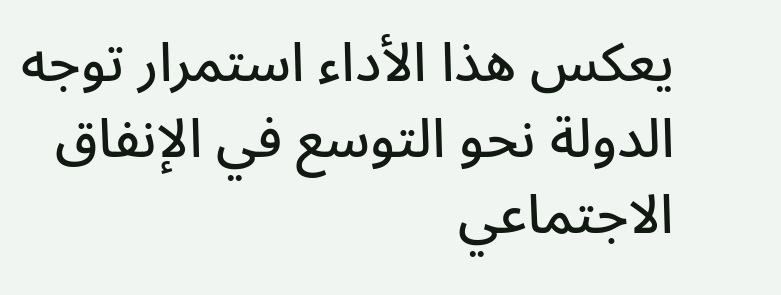يعكس هذا الأداء استمرار توجه الدولة نحو التوسع في الإنفاق الاجتماعي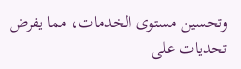وتحسين مستوى الخدمات، مما يفرض تحديات على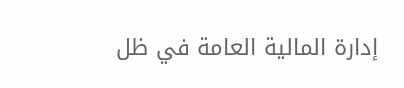إدارة المالية العامة في ظل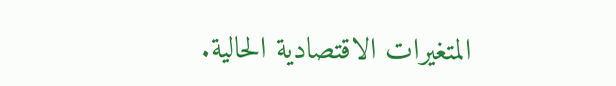المتغيرات الاقتصادية الحالية.